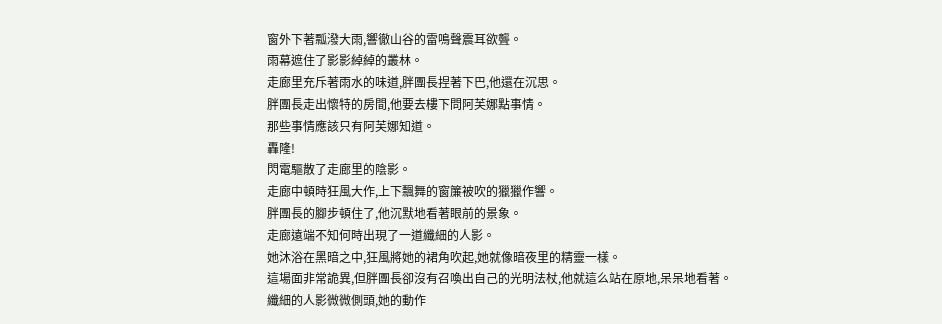窗外下著瓢潑大雨,響徹山谷的雷鳴聲震耳欲聾。
雨幕遮住了影影綽綽的叢林。
走廊里充斥著雨水的味道,胖團長捏著下巴,他還在沉思。
胖團長走出懷特的房間,他要去樓下問阿芙娜點事情。
那些事情應該只有阿芙娜知道。
轟隆!
閃電驅散了走廊里的陰影。
走廊中頓時狂風大作,上下飄舞的窗簾被吹的獵獵作響。
胖團長的腳步頓住了,他沉默地看著眼前的景象。
走廊遠端不知何時出現了一道纖細的人影。
她沐浴在黑暗之中,狂風將她的裙角吹起,她就像暗夜里的精靈一樣。
這場面非常詭異,但胖團長卻沒有召喚出自己的光明法杖,他就這么站在原地,呆呆地看著。
纖細的人影微微側頭,她的動作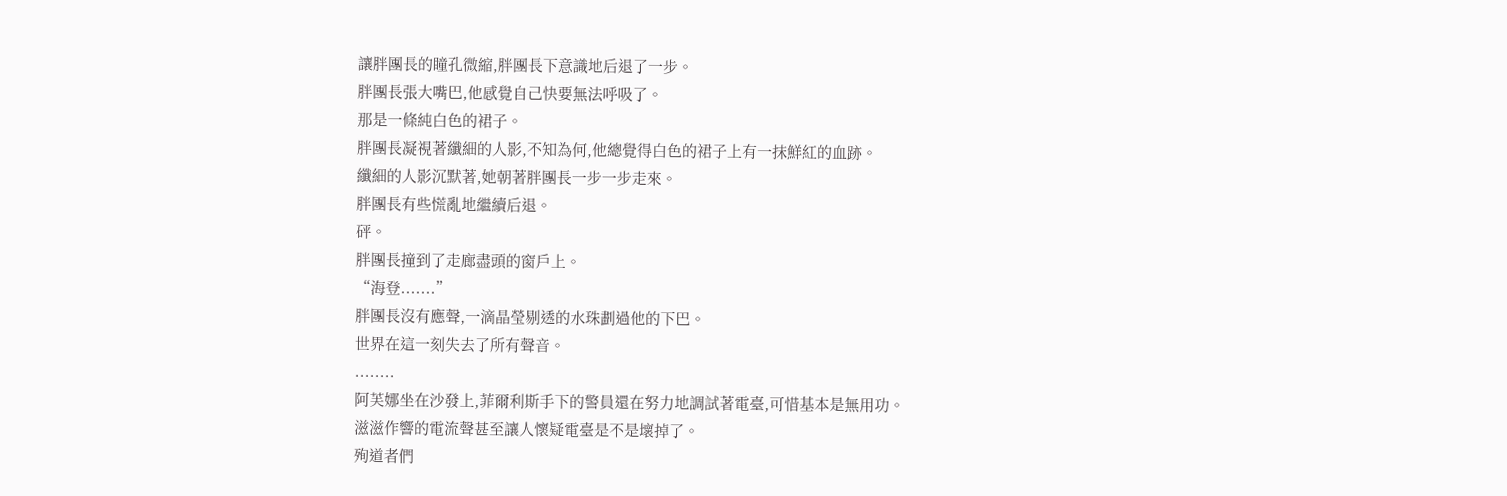讓胖團長的瞳孔微縮,胖團長下意識地后退了一步。
胖團長張大嘴巴,他感覺自己快要無法呼吸了。
那是一條純白色的裙子。
胖團長凝視著纖細的人影,不知為何,他總覺得白色的裙子上有一抹鮮紅的血跡。
纖細的人影沉默著,她朝著胖團長一步一步走來。
胖團長有些慌亂地繼續后退。
砰。
胖團長撞到了走廊盡頭的窗戶上。
“海登.......”
胖團長沒有應聲,一滴晶瑩剔透的水珠劃過他的下巴。
世界在這一刻失去了所有聲音。
........
阿芙娜坐在沙發上,菲爾利斯手下的警員還在努力地調試著電臺,可惜基本是無用功。
滋滋作響的電流聲甚至讓人懷疑電臺是不是壞掉了。
殉道者們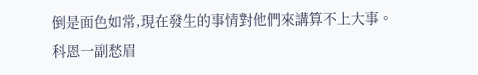倒是面色如常,現在發生的事情對他們來講算不上大事。
科恩一副愁眉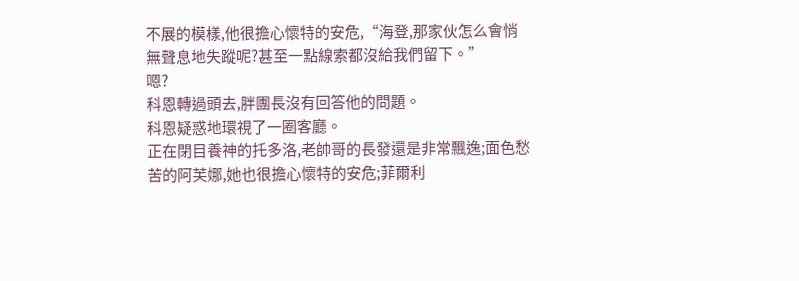不展的模樣,他很擔心懷特的安危,“海登,那家伙怎么會悄無聲息地失蹤呢?甚至一點線索都沒給我們留下。”
嗯?
科恩轉過頭去,胖團長沒有回答他的問題。
科恩疑惑地環視了一圈客廳。
正在閉目養神的托多洛,老帥哥的長發還是非常飄逸;面色愁苦的阿芙娜,她也很擔心懷特的安危;菲爾利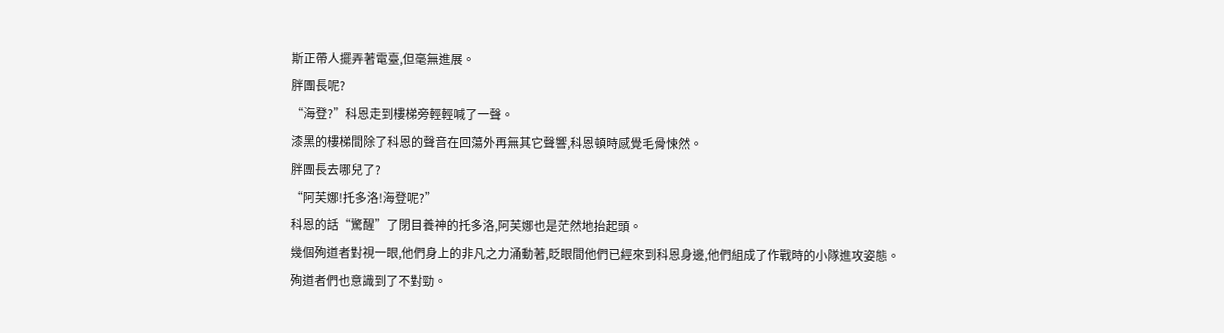斯正帶人擺弄著電臺,但毫無進展。
胖團長呢?
“海登?”科恩走到樓梯旁輕輕喊了一聲。
漆黑的樓梯間除了科恩的聲音在回蕩外再無其它聲響,科恩頓時感覺毛骨悚然。
胖團長去哪兒了?
“阿芙娜!托多洛!海登呢?”
科恩的話“驚醒”了閉目養神的托多洛,阿芙娜也是茫然地抬起頭。
幾個殉道者對視一眼,他們身上的非凡之力涌動著,眨眼間他們已經來到科恩身邊,他們組成了作戰時的小隊進攻姿態。
殉道者們也意識到了不對勁。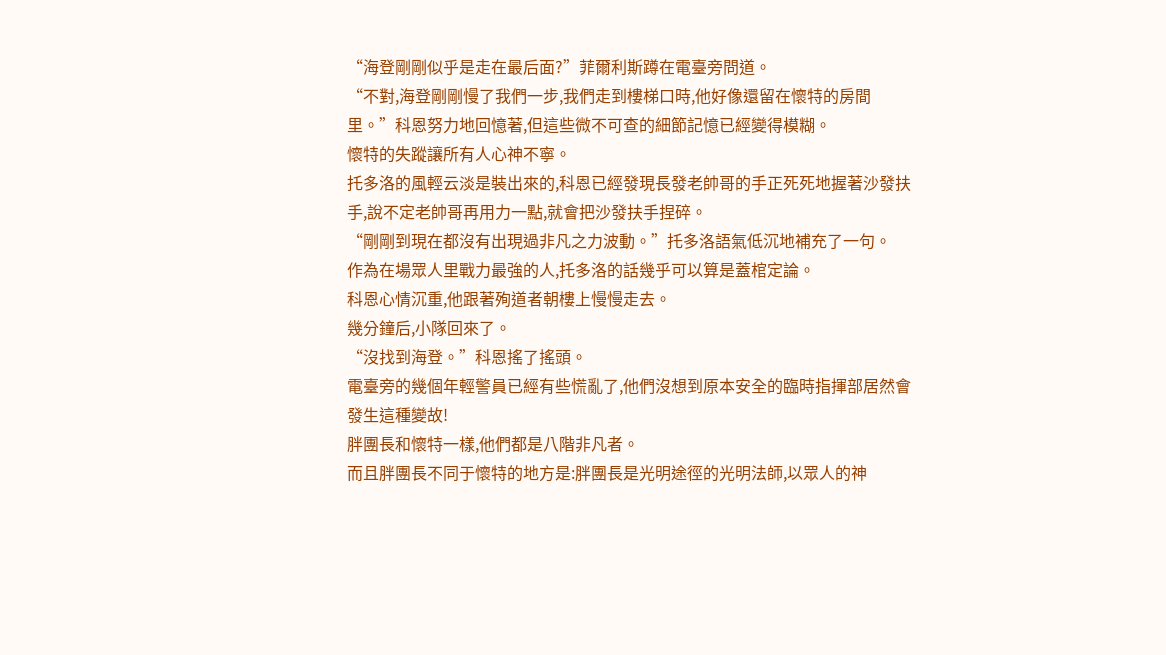“海登剛剛似乎是走在最后面?”菲爾利斯蹲在電臺旁問道。
“不對,海登剛剛慢了我們一步,我們走到樓梯口時,他好像還留在懷特的房間里。”科恩努力地回憶著,但這些微不可查的細節記憶已經變得模糊。
懷特的失蹤讓所有人心神不寧。
托多洛的風輕云淡是裝出來的,科恩已經發現長發老帥哥的手正死死地握著沙發扶手,說不定老帥哥再用力一點,就會把沙發扶手捏碎。
“剛剛到現在都沒有出現過非凡之力波動。”托多洛語氣低沉地補充了一句。
作為在場眾人里戰力最強的人,托多洛的話幾乎可以算是蓋棺定論。
科恩心情沉重,他跟著殉道者朝樓上慢慢走去。
幾分鐘后,小隊回來了。
“沒找到海登。”科恩搖了搖頭。
電臺旁的幾個年輕警員已經有些慌亂了,他們沒想到原本安全的臨時指揮部居然會發生這種變故!
胖團長和懷特一樣,他們都是八階非凡者。
而且胖團長不同于懷特的地方是:胖團長是光明途徑的光明法師,以眾人的神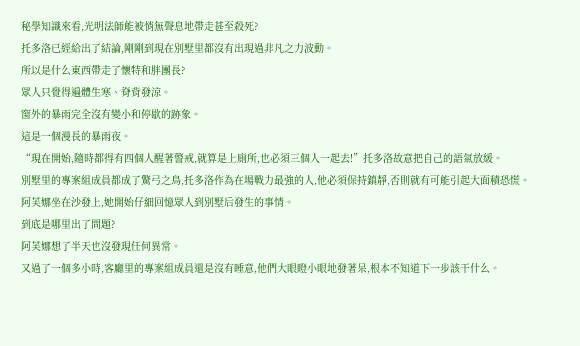秘學知識來看,光明法師能被悄無聲息地帶走甚至殺死?
托多洛已經給出了結論,剛剛到現在別墅里都沒有出現過非凡之力波動。
所以是什么東西帶走了懷特和胖團長?
眾人只覺得遍體生寒、脊背發涼。
窗外的暴雨完全沒有變小和停歇的跡象。
這是一個漫長的暴雨夜。
“現在開始,隨時都得有四個人醒著警戒,就算是上廁所,也必須三個人一起去!”托多洛故意把自己的語氣放緩。
別墅里的專案組成員都成了驚弓之鳥,托多洛作為在場戰力最強的人,他必須保持鎮靜,否則就有可能引起大面積恐慌。
阿芙娜坐在沙發上,她開始仔細回憶眾人到別墅后發生的事情。
到底是哪里出了問題?
阿芙娜想了半天也沒發現任何異常。
又過了一個多小時,客廳里的專案組成員還是沒有睡意,他們大眼瞪小眼地發著呆,根本不知道下一步該干什么。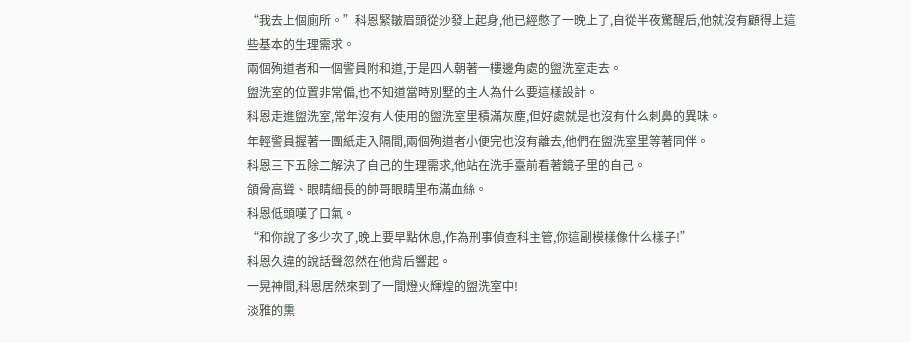“我去上個廁所。”科恩緊皺眉頭從沙發上起身,他已經憋了一晚上了,自從半夜驚醒后,他就沒有顧得上這些基本的生理需求。
兩個殉道者和一個警員附和道,于是四人朝著一樓邊角處的盥洗室走去。
盥洗室的位置非常偏,也不知道當時別墅的主人為什么要這樣設計。
科恩走進盥洗室,常年沒有人使用的盥洗室里積滿灰塵,但好處就是也沒有什么刺鼻的異味。
年輕警員握著一團紙走入隔間,兩個殉道者小便完也沒有離去,他們在盥洗室里等著同伴。
科恩三下五除二解決了自己的生理需求,他站在洗手臺前看著鏡子里的自己。
頜骨高聳、眼睛細長的帥哥眼睛里布滿血絲。
科恩低頭嘆了口氣。
“和你說了多少次了,晚上要早點休息,作為刑事偵查科主管,你這副模樣像什么樣子!”
科恩久違的說話聲忽然在他背后響起。
一晃神間,科恩居然來到了一間燈火輝煌的盥洗室中!
淡雅的熏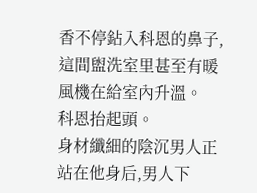香不停鉆入科恩的鼻子,這間盥洗室里甚至有暖風機在給室內升溫。
科恩抬起頭。
身材纖細的陰沉男人正站在他身后,男人下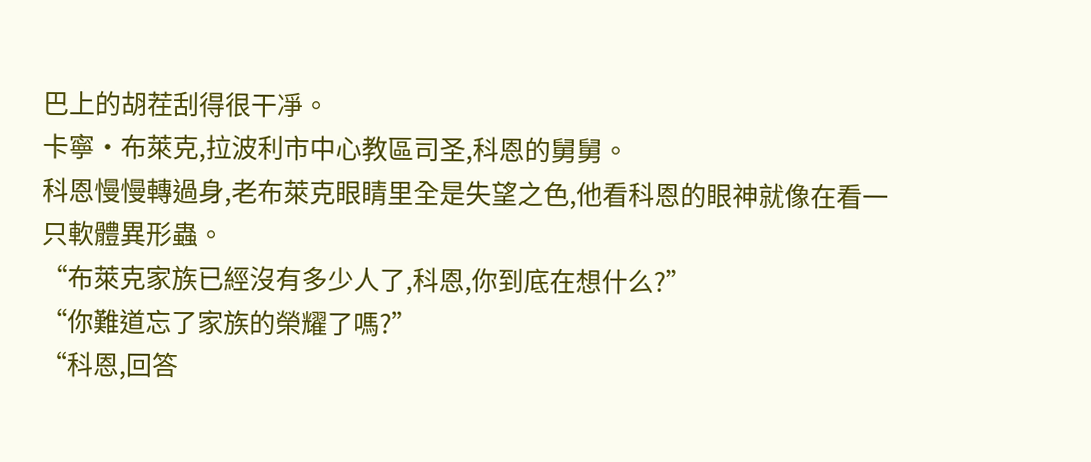巴上的胡茬刮得很干凈。
卡寧·布萊克,拉波利市中心教區司圣,科恩的舅舅。
科恩慢慢轉過身,老布萊克眼睛里全是失望之色,他看科恩的眼神就像在看一只軟體異形蟲。
“布萊克家族已經沒有多少人了,科恩,你到底在想什么?”
“你難道忘了家族的榮耀了嗎?”
“科恩,回答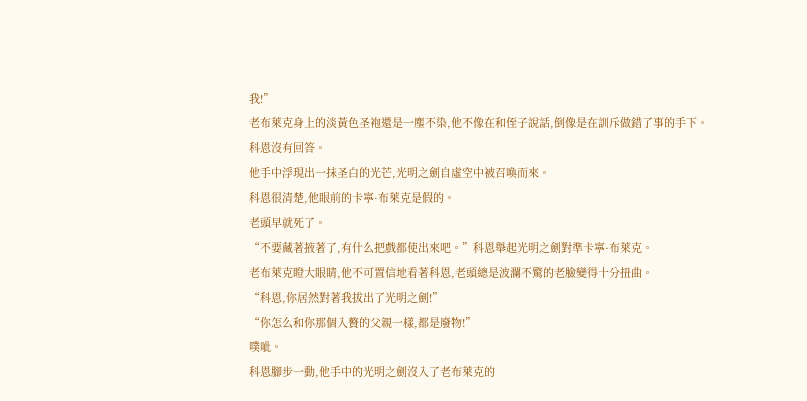我!”
老布萊克身上的淡黃色圣袍還是一塵不染,他不像在和侄子說話,倒像是在訓斥做錯了事的手下。
科恩沒有回答。
他手中浮現出一抹圣白的光芒,光明之劍自虛空中被召喚而來。
科恩很清楚,他眼前的卡寧·布萊克是假的。
老頭早就死了。
“不要藏著掖著了,有什么把戲都使出來吧。”科恩舉起光明之劍對準卡寧·布萊克。
老布萊克瞪大眼睛,他不可置信地看著科恩,老頭總是波瀾不驚的老臉變得十分扭曲。
“科恩,你居然對著我拔出了光明之劍!”
“你怎么和你那個入贅的父親一樣,都是廢物!”
噗呲。
科恩腳步一動,他手中的光明之劍沒入了老布萊克的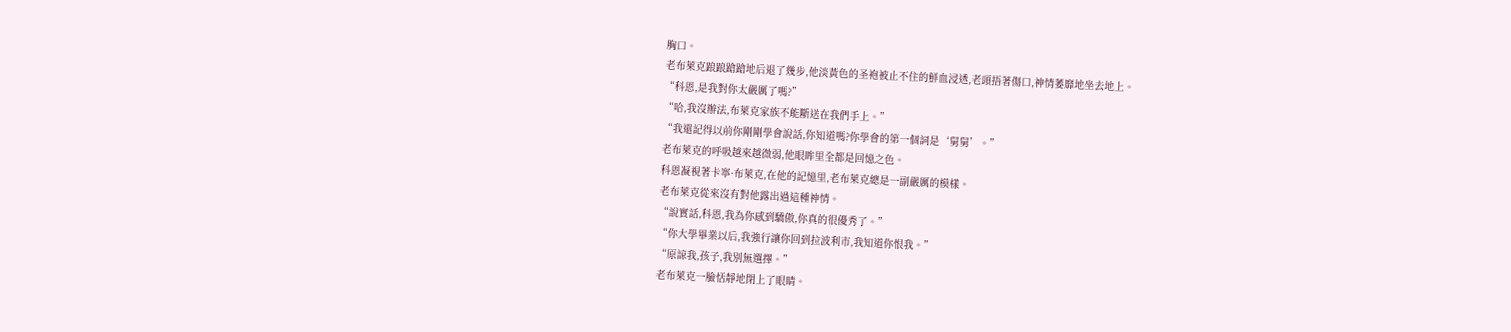胸口。
老布萊克踉踉蹌蹌地后退了幾步,他淡黃色的圣袍被止不住的鮮血浸透,老頭捂著傷口,神情萎靡地坐去地上。
“科恩,是我對你太嚴厲了嗎?”
“哈,我沒辦法,布萊克家族不能斷送在我們手上。”
“我還記得以前你剛剛學會說話,你知道嗎?你學會的第一個詞是‘舅舅’。”
老布萊克的呼吸越來越微弱,他眼眸里全都是回憶之色。
科恩凝視著卡寧·布萊克,在他的記憶里,老布萊克總是一副嚴厲的模樣。
老布萊克從來沒有對他露出過這種神情。
“說實話,科恩,我為你感到驕傲,你真的很優秀了。”
“你大學畢業以后,我強行讓你回到拉波利市,我知道你恨我。”
“原諒我,孩子,我別無選擇。”
老布萊克一臉恬靜地閉上了眼睛。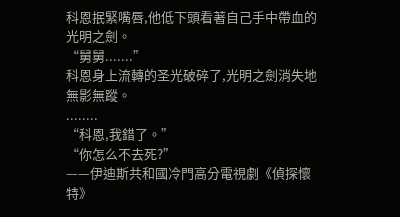科恩抿緊嘴唇,他低下頭看著自己手中帶血的光明之劍。
“舅舅.......”
科恩身上流轉的圣光破碎了,光明之劍消失地無影無蹤。
........
“科恩,我錯了。”
“你怎么不去死?”
——伊迪斯共和國冷門高分電視劇《偵探懷特》